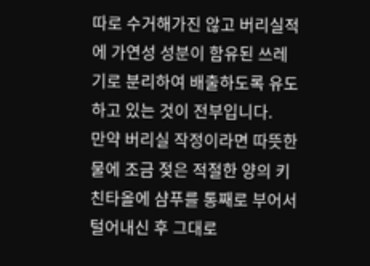따로 수거해가진 않고 버리실적에 가연성 성분이 함유된 쓰레기로 분리하여 배출하도록 유도하고 있는 것이 전부입니다.
만약 버리실 작정이라면 따뜻한 물에 조금 젖은 적절한 양의 키친타올에 샴푸를 통째로 부어서 털어내신 후 그대로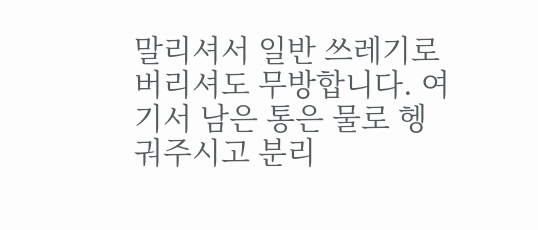말리셔서 일반 쓰레기로 버리셔도 무방합니다. 여기서 남은 통은 물로 헹궈주시고 분리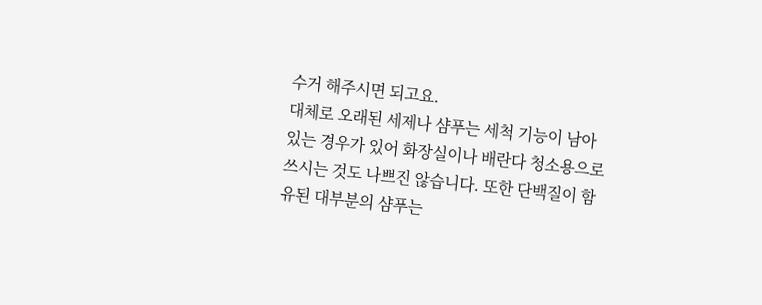수거 해주시면 되고요.
대체로 오래된 세제나 샴푸는 세척 기능이 남아 있는 경우가 있어 화장실이나 배란다 청소용으로 쓰시는 것도 나쁘진 않습니다. 또한 단백질이 함유된 대부분의 샴푸는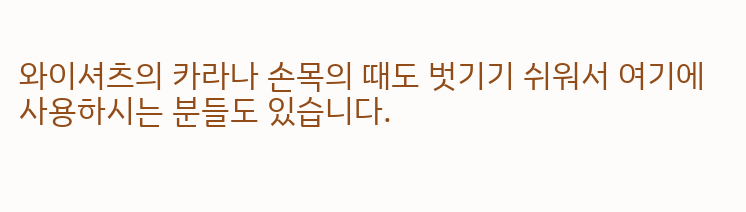와이셔츠의 카라나 손목의 때도 벗기기 쉬워서 여기에 사용하시는 분들도 있습니다.